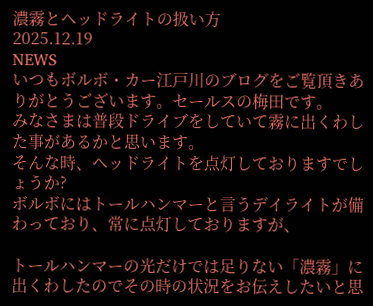濃霧とヘッドライトの扱い方
2025.12.19
NEWS
いつもボルボ・カー江戸川のブログをご覧頂きありがとうございます。セールスの梅田です。
みなさまは普段ドライブをしていて霧に出くわした事があるかと思います。
そんな時、ヘッドライトを点灯しておりますでしょうか?
ボルボにはトールハンマーと言うデイライトが備わっており、常に点灯しておりますが、

トールハンマーの光だけでは足りない「濃霧」に出くわしたのでその時の状況をお伝えしたいと思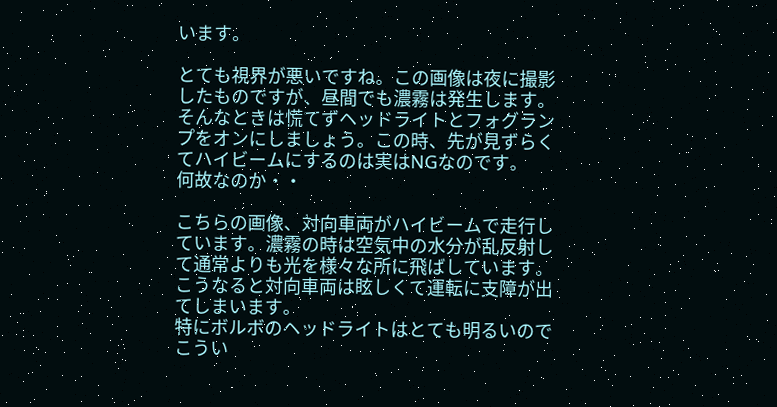います。

とても視界が悪いですね。この画像は夜に撮影したものですが、昼間でも濃霧は発生します。
そんなときは慌てずヘッドライトとフォグランプをオンにしましょう。この時、先が見ずらくてハイビームにするのは実はNGなのです。
何故なのか・・

こちらの画像、対向車両がハイビームで走行しています。濃霧の時は空気中の水分が乱反射して通常よりも光を様々な所に飛ばしています。こうなると対向車両は眩しくて運転に支障が出てしまいます。
特にボルボのヘッドライトはとても明るいのでこうい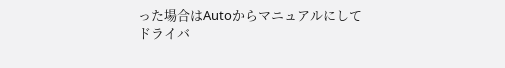った場合はAutoからマニュアルにして
ドライバ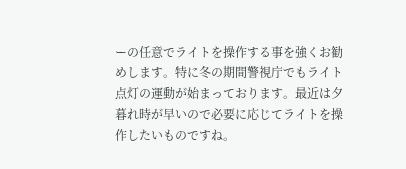ーの任意でライトを操作する事を強くお勧めします。特に冬の期間警視庁でもライト点灯の運動が始まっております。最近は夕暮れ時が早いので必要に応じてライトを操作したいものですね。